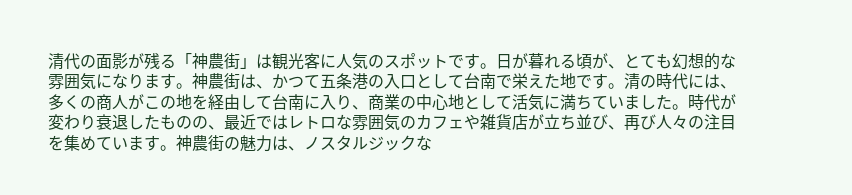清代の面影が残る「神農街」は観光客に人気のスポットです。日が暮れる頃が、とても幻想的な雰囲気になります。神農街は、かつて五条港の入口として台南で栄えた地です。清の時代には、多くの商人がこの地を経由して台南に入り、商業の中心地として活気に満ちていました。時代が変わり衰退したものの、最近ではレトロな雰囲気のカフェや雑貨店が立ち並び、再び人々の注目を集めています。神農街の魅力は、ノスタルジックな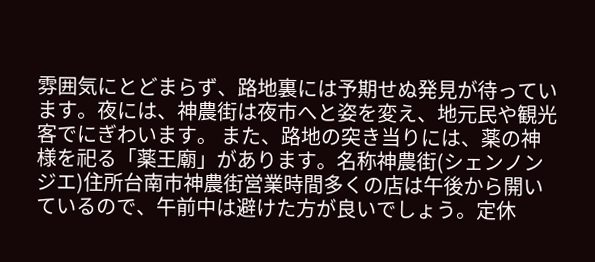雰囲気にとどまらず、路地裏には予期せぬ発見が待っています。夜には、神農街は夜市へと姿を変え、地元民や観光客でにぎわいます。 また、路地の突き当りには、薬の神様を祀る「薬王廟」があります。名称神農街(シェンノンジエ)住所台南市神農街営業時間多くの店は午後から開いているので、午前中は避けた方が良いでしょう。定休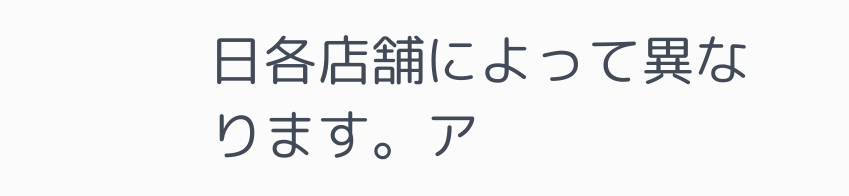日各店舗によって異なります。ア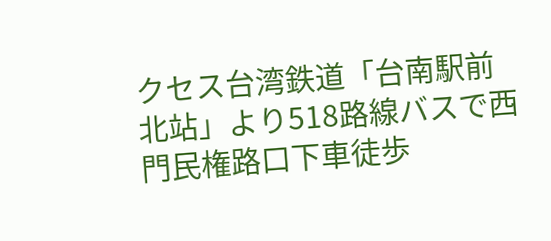クセス台湾鉄道「台南駅前北站」より518路線バスで西門民権路口下車徒歩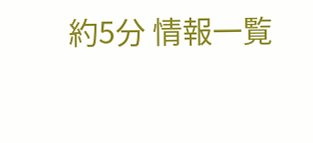約5分 情報一覧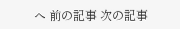へ 前の記事 次の記事